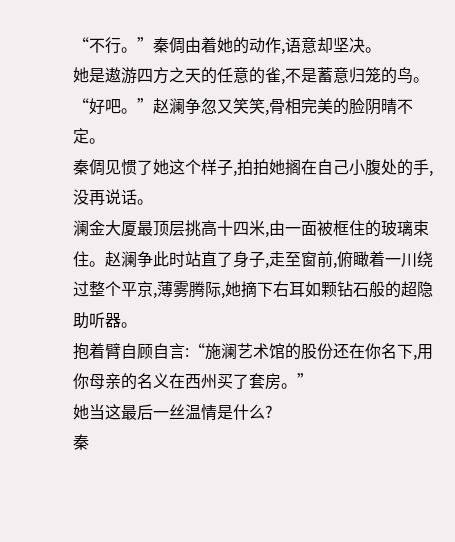“不行。”秦倜由着她的动作,语意却坚决。
她是遨游四方之天的任意的雀,不是蓄意归笼的鸟。
“好吧。”赵澜争忽又笑笑,骨相完美的脸阴晴不定。
秦倜见惯了她这个样子,拍拍她搁在自己小腹处的手,没再说话。
澜金大厦最顶层挑高十四米,由一面被框住的玻璃束住。赵澜争此时站直了身子,走至窗前,俯瞰着一川绕过整个平京,薄雾腾际,她摘下右耳如颗钻石般的超隐助听器。
抱着臂自顾自言:“施澜艺术馆的股份还在你名下,用你母亲的名义在西州买了套房。”
她当这最后一丝温情是什么?
秦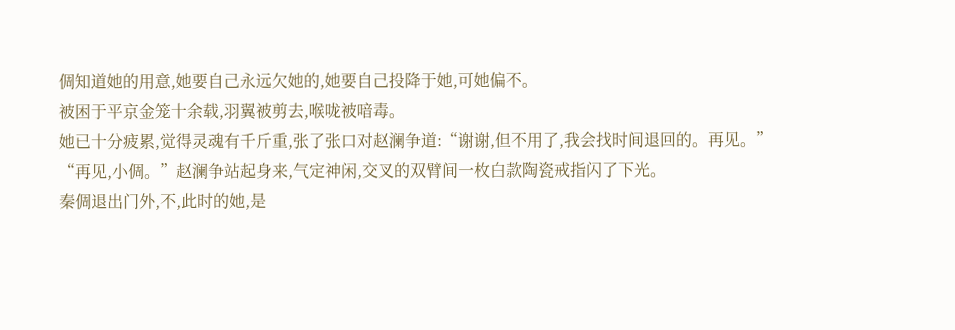倜知道她的用意,她要自己永远欠她的,她要自己投降于她,可她偏不。
被困于平京金笼十余载,羽翼被剪去,喉咙被喑毒。
她已十分疲累,觉得灵魂有千斤重,张了张口对赵澜争道:“谢谢,但不用了,我会找时间退回的。再见。”
“再见,小倜。”赵澜争站起身来,气定神闲,交叉的双臂间一枚白款陶瓷戒指闪了下光。
秦倜退出门外,不,此时的她,是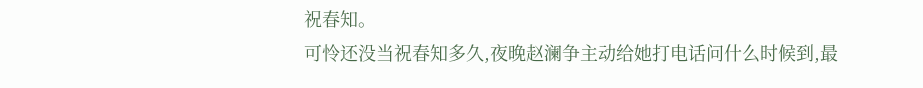祝春知。
可怜还没当祝春知多久,夜晚赵澜争主动给她打电话问什么时候到,最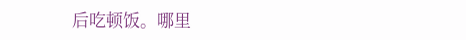后吃顿饭。哪里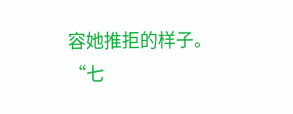容她推拒的样子。
“七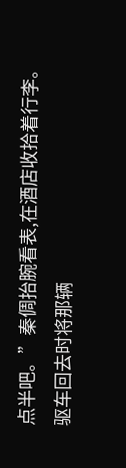点半吧。”秦倜抬腕看表,在酒店收拾着行李。
驱车回去时将那辆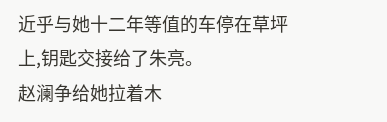近乎与她十二年等值的车停在草坪上,钥匙交接给了朱亮。
赵澜争给她拉着木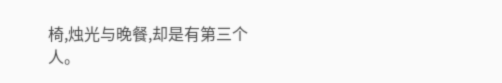椅,烛光与晚餐,却是有第三个人。